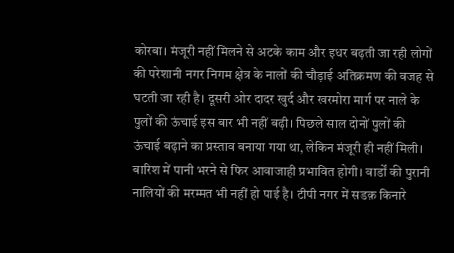कोरबा। मंजूरी नहीं मिलने से अटके काम और इधर बढ़ती जा रही लोगों की परेशानी नगर निगम क्षेत्र के नालों की चौड़ाई अतिक्रमण की वजह से घटती जा रही है। दूसरी ओर दादर खुर्द और खरमोरा मार्ग पर नाले के पुलों की ऊंचाई इस बार भी नहीं बढ़ी। पिछले साल दोनों पुलों की ऊंचाई बढ़ाने का प्रस्ताव बनाया गया था, लेकिन मंजूरी ही नहीं मिली। बारिश में पानी भरने से फिर आवाजाही प्रभावित होगी। वार्डों की पुरानी नालियों की मरम्मत भी नहीं हो पाई है। टीपी नगर में सडक़ किनारे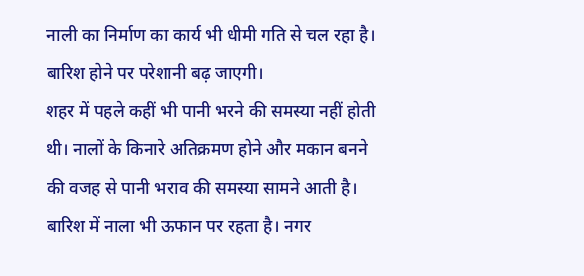नाली का निर्माण का कार्य भी धीमी गति से चल रहा है। बारिश होने पर परेशानी बढ़ जाएगी।
शहर में पहले कहीं भी पानी भरने की समस्या नहीं होती थी। नालों के किनारे अतिक्रमण होने और मकान बनने की वजह से पानी भराव की समस्या सामने आती है। बारिश में नाला भी ऊफान पर रहता है। नगर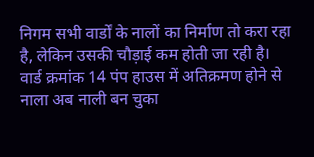निगम सभी वार्डों के नालों का निर्माण तो करा रहा है, लेकिन उसकी चौड़ाई कम होती जा रही है।
वार्ड क्रमांक 14 पंप हाउस में अतिक्रमण होने से नाला अब नाली बन चुका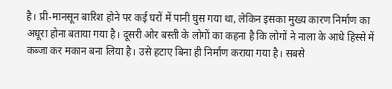है। प्री-मानसून बारिश होने पर कई घरों में पानी घुस गया था, लेकिन इसका मुख्य कारण निर्माण का अधूरा होना बताया गया है। दूसरी ओर बस्ती के लोगों का कहना है कि लोगों ने नाला के आधे हिस्से में कब्जा कर मकान बना लिया है। उसे हटाए बिना ही निर्माण कराया गया है। सबसे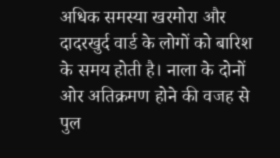अधिक समस्या खरमोरा और दादरखुर्द वार्ड के लोगों को बारिश के समय होती है। नाला के दोनों ओर अतिक्रमण होने की वजह से पुल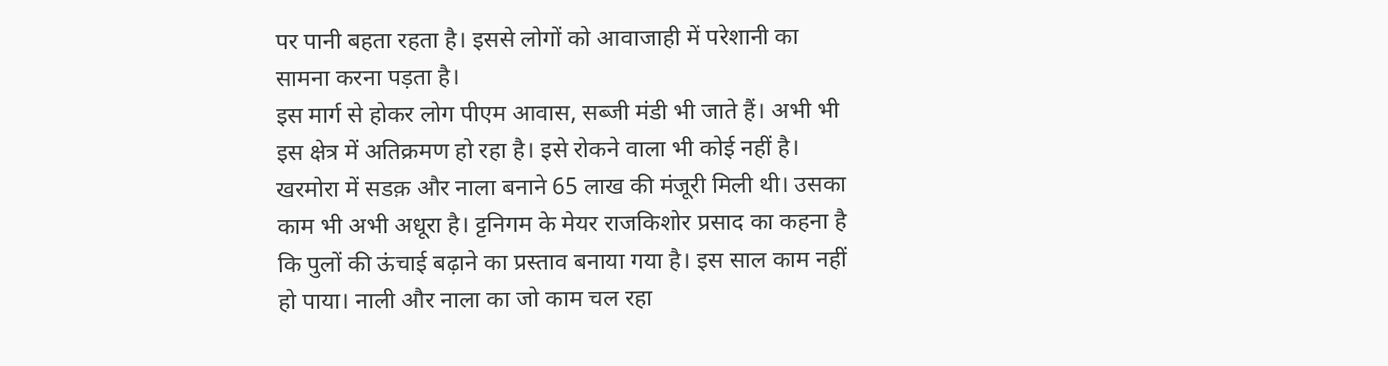पर पानी बहता रहता है। इससे लोगों को आवाजाही में परेशानी का सामना करना पड़ता है।
इस मार्ग से होकर लोग पीएम आवास, सब्जी मंडी भी जाते हैं। अभी भी इस क्षेत्र में अतिक्रमण हो रहा है। इसे रोकने वाला भी कोई नहीं है। खरमोरा में सडक़ और नाला बनाने 65 लाख की मंजूरी मिली थी। उसका काम भी अभी अधूरा है। ट्टनिगम के मेयर राजकिशोर प्रसाद का कहना है कि पुलों की ऊंचाई बढ़ाने का प्रस्ताव बनाया गया है। इस साल काम नहीं हो पाया। नाली और नाला का जो काम चल रहा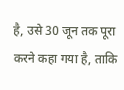है, उसे 30 जून तक पूरा करने कहा गया है, ताकि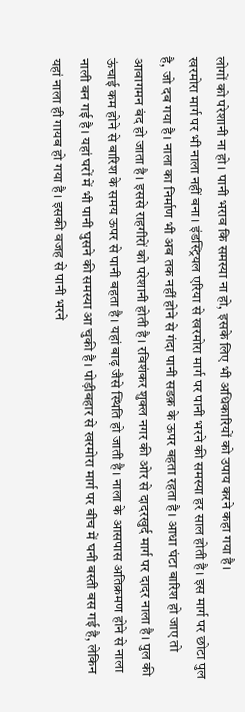लोगों को परेशानी ना हो। पानी भराव कि समस्या ना हो, इसके लिए भी अधिकारियों को उपाय करने कहा गया है।
खरमोरा मार्ग पर भी नाला नहीं बना। इंडस्ट्रियल एरिया से खरमोरा मार्ग पर पानी भरने की समस्या हर साल होती है। इस मार्ग पर छोटा पुल है, जो दब गया है। नाला का निर्माण भी अब तक नहीं होने से गंदा पानी सडक़ के ऊपर बहता रहता है। आधा घंटा बारिश हो जाए तो आवागमन बंद हो जाता है। इससे राहगीरों को परेशानी होती है। रविशंकर शुक्ल नगर की ओर से दादरखुर्द मार्ग पर दादर नाला है। पुल की ऊंचाई कम होने से बारिश के समय ऊपर से पानी बहता है। यहां बाढ़ जैसे स्थिति हो जाती है। नाला के आसपास अतिक्रमण होने से नाला नाली बन गई है। यहां घरों में भी पानी घुसने की समस्या आ चुकी है। पोड़ीबहार से खरमोरा मार्ग पर बीच में घनी बस्ती बस गई है, लेकिन यहां नाला ही गायब हो गया है। इसकी वजह से पानी भरने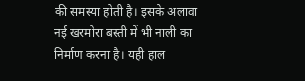की समस्या होती है। इसके अलावा नई खरमोरा बस्ती में भी नाली का निर्माण करना है। यही हाल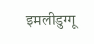इमलीडुग्गू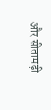और सीतामढ़ी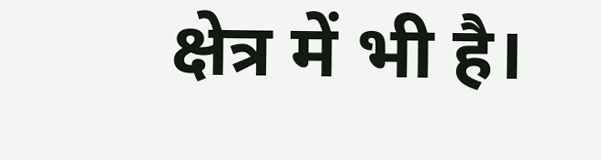क्षेत्र में भी है।